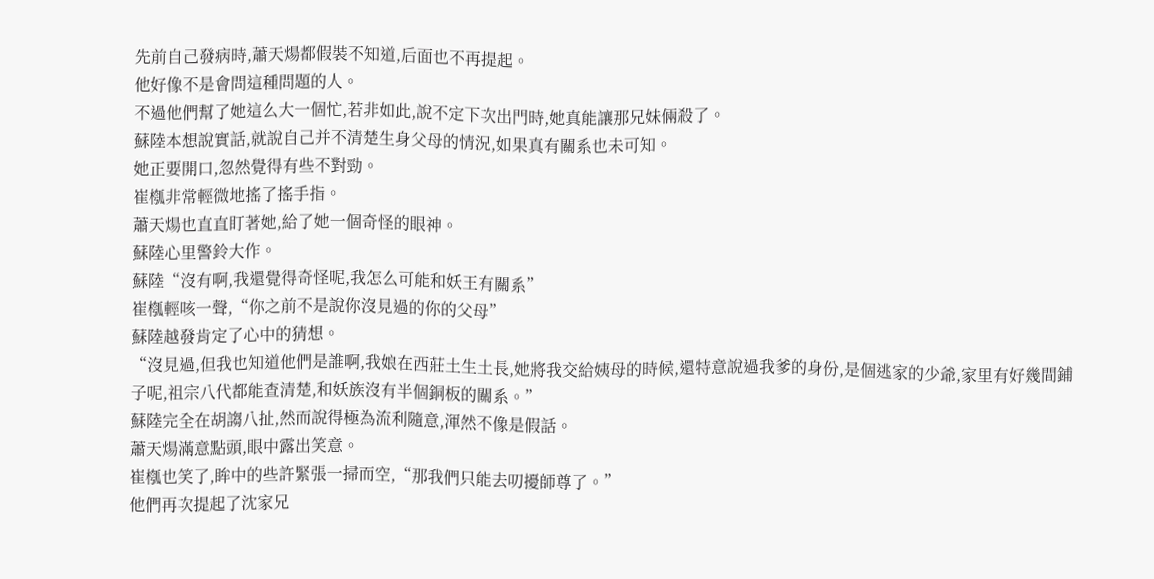先前自己發病時,蕭天煬都假裝不知道,后面也不再提起。
他好像不是會問這種問題的人。
不過他們幫了她這么大一個忙,若非如此,說不定下次出門時,她真能讓那兄妹倆殺了。
蘇陸本想說實話,就說自己并不清楚生身父母的情況,如果真有關系也未可知。
她正要開口,忽然覺得有些不對勁。
崔槬非常輕微地搖了搖手指。
蕭天煬也直直盯著她,給了她一個奇怪的眼神。
蘇陸心里警鈴大作。
蘇陸“沒有啊,我還覺得奇怪呢,我怎么可能和妖王有關系”
崔槬輕咳一聲,“你之前不是說你沒見過的你的父母”
蘇陸越發肯定了心中的猜想。
“沒見過,但我也知道他們是誰啊,我娘在西莊土生土長,她將我交給姨母的時候,還特意說過我爹的身份,是個逃家的少爺,家里有好幾間鋪子呢,祖宗八代都能查清楚,和妖族沒有半個銅板的關系。”
蘇陸完全在胡謅八扯,然而說得極為流利隨意,渾然不像是假話。
蕭天煬滿意點頭,眼中露出笑意。
崔槬也笑了,眸中的些許緊張一掃而空,“那我們只能去叨擾師尊了。”
他們再次提起了沈家兄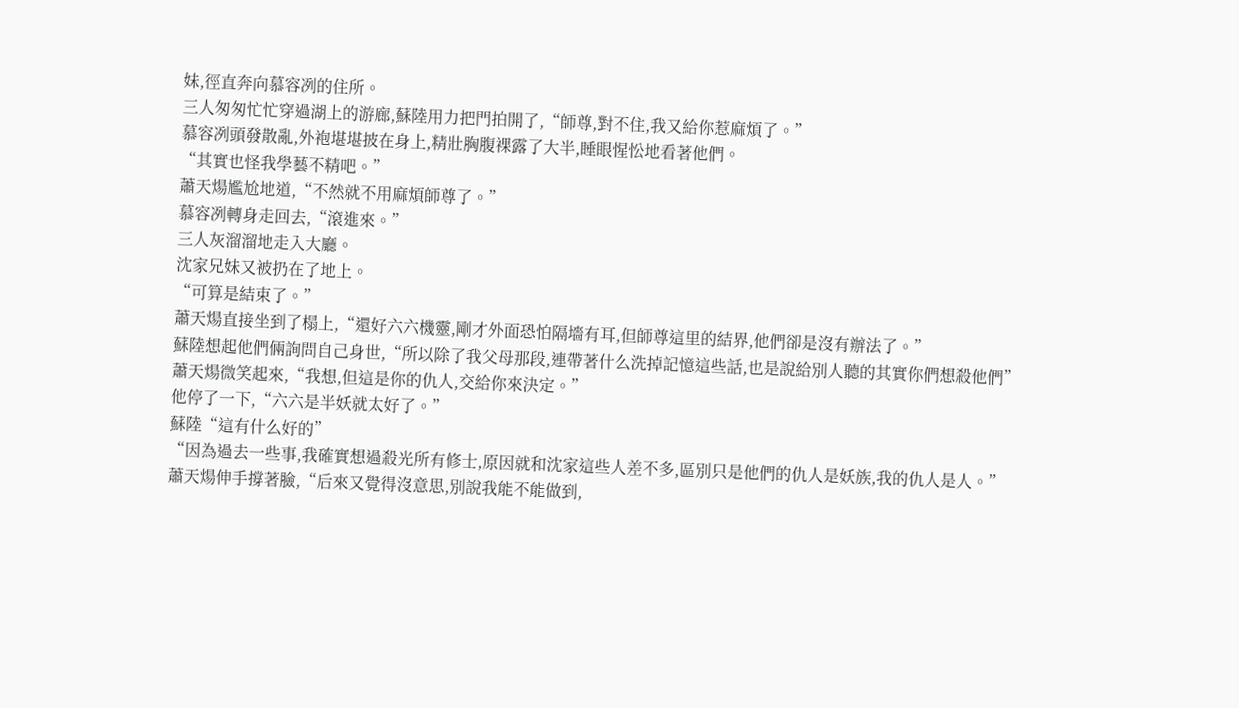妹,徑直奔向慕容冽的住所。
三人匆匆忙忙穿過湖上的游廊,蘇陸用力把門拍開了,“師尊,對不住,我又給你惹麻煩了。”
慕容冽頭發散亂,外袍堪堪披在身上,精壯胸腹裸露了大半,睡眼惺忪地看著他們。
“其實也怪我學藝不精吧。”
蕭天煬尷尬地道,“不然就不用麻煩師尊了。”
慕容冽轉身走回去,“滾進來。”
三人灰溜溜地走入大廳。
沈家兄妹又被扔在了地上。
“可算是結束了。”
蕭天煬直接坐到了榻上,“還好六六機靈,剛才外面恐怕隔墻有耳,但師尊這里的結界,他們卻是沒有辦法了。”
蘇陸想起他們倆詢問自己身世,“所以除了我父母那段,連帶著什么洗掉記憶這些話,也是說給別人聽的其實你們想殺他們”
蕭天煬微笑起來,“我想,但這是你的仇人,交給你來決定。”
他停了一下,“六六是半妖就太好了。”
蘇陸“這有什么好的”
“因為過去一些事,我確實想過殺光所有修士,原因就和沈家這些人差不多,區別只是他們的仇人是妖族,我的仇人是人。”
蕭天煬伸手撐著臉,“后來又覺得沒意思,別說我能不能做到,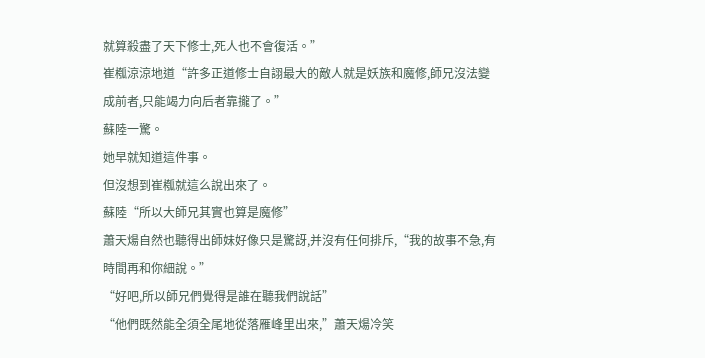就算殺盡了天下修士,死人也不會復活。”
崔槬涼涼地道“許多正道修士自詡最大的敵人就是妖族和魔修,師兄沒法變成前者,只能竭力向后者靠攏了。”
蘇陸一驚。
她早就知道這件事。
但沒想到崔槬就這么說出來了。
蘇陸“所以大師兄其實也算是魔修”
蕭天煬自然也聽得出師妹好像只是驚訝,并沒有任何排斥,“我的故事不急,有時間再和你細說。”
“好吧,所以師兄們覺得是誰在聽我們說話”
“他們既然能全須全尾地從落雁峰里出來,”蕭天煬冷笑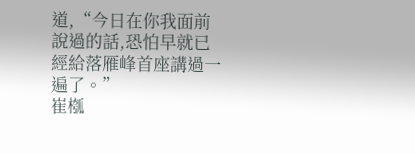道,“今日在你我面前說過的話,恐怕早就已經給落雁峰首座講過一遍了。”
崔槬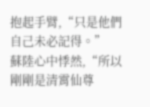抱起手臂,“只是他們自己未必記得。”
蘇陸心中悸然,“所以剛剛是清霄仙尊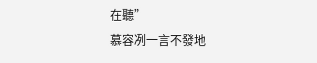在聽”
慕容冽一言不發地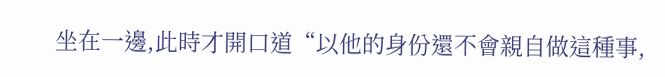坐在一邊,此時才開口道“以他的身份還不會親自做這種事,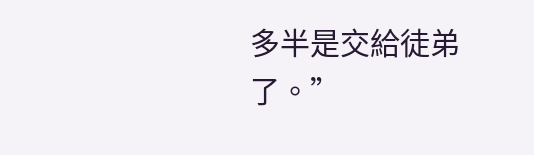多半是交給徒弟了。”